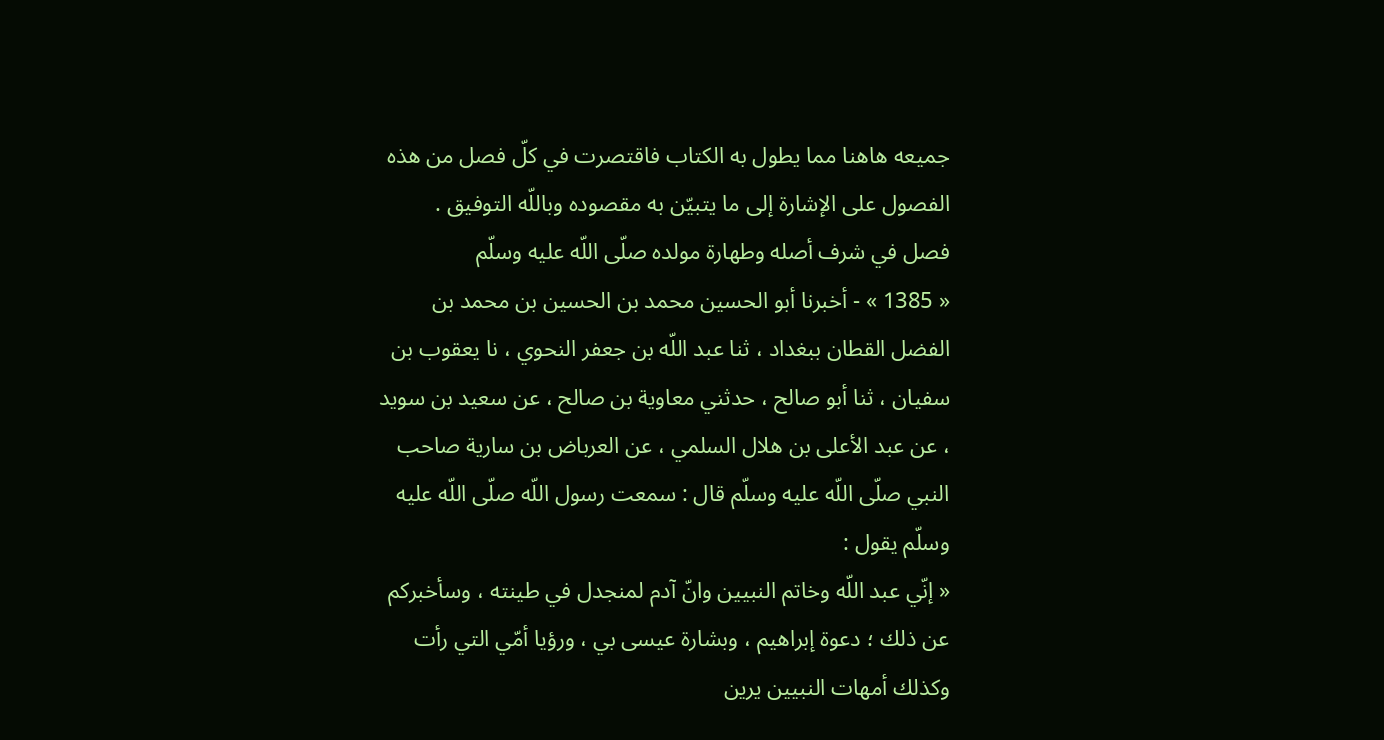جميعه هاهنا مما يطول به الكتاب فاقتصرت في كلّ فصل من هذه الفصول على الإشارة إلى ما يتبيّن به مقصوده وباللّه التوفيق .
فصل في شرف أصله وطهارة مولده صلّى اللّه عليه وسلّم
« 1385 » - أخبرنا أبو الحسين محمد بن الحسين بن محمد بن الفضل القطان ببغداد ، ثنا عبد اللّه بن جعفر النحوي ، نا يعقوب بن سفيان ، ثنا أبو صالح ، حدثني معاوية بن صالح ، عن سعيد بن سويد ، عن عبد الأعلى بن هلال السلمي ، عن العرباض بن سارية صاحب النبي صلّى اللّه عليه وسلّم قال : سمعت رسول اللّه صلّى اللّه عليه وسلّم يقول :
« إنّي عبد اللّه وخاتم النبيين وانّ آدم لمنجدل في طينته ، وسأخبركم عن ذلك ؛ دعوة إبراهيم ، وبشارة عيسى بي ، ورؤيا أمّي التي رأت وكذلك أمهات النبيين يرين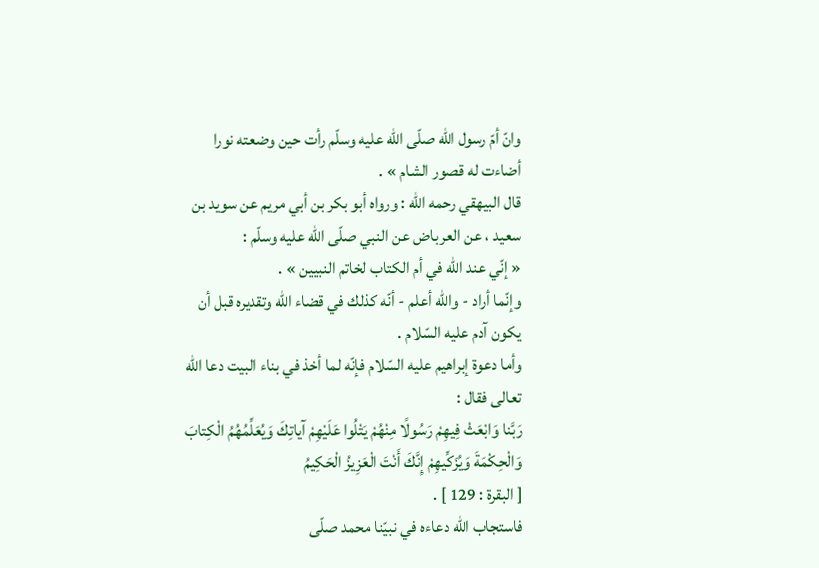وانّ أمّ رسول اللّه صلّى اللّه عليه وسلّم رأت حين وضعته نورا أضاءت له قصور الشام » .
قال البيهقي رحمه اللّه : ورواه أبو بكر بن أبي مريم عن سويد بن سعيد ، عن العرباض عن النبي صلّى اللّه عليه وسلّم :
« إنّي عند اللّه في أم الكتاب لخاتم النبيين » .
وإنّما أراد - واللّه أعلم - أنّه كذلك في قضاء اللّه وتقديره قبل أن يكون آدم عليه السّلام .
وأما دعوة إبراهيم عليه السّلام فإنّه لما أخذ في بناء البيت دعا اللّه تعالى فقال :
رَبَّنا وَابْعَثْ فِيهِمْ رَسُولًا مِنْهُمْ يَتْلُوا عَلَيْهِمْ آياتِكَ وَيُعَلِّمُهُمُ الْكِتابَ وَالْحِكْمَةَ وَيُزَكِّيهِمْ إِنَّكَ أَنْتَ الْعَزِيزُ الْحَكِيمُ
[ البقرة : 129 ] .
فاستجاب اللّه دعاءه في نبيّنا محمد صلّى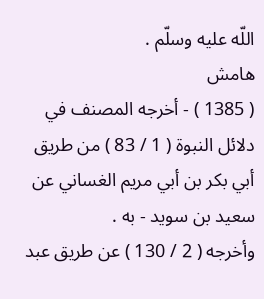اللّه عليه وسلّم .
هامش
( 1385 ) - أخرجه المصنف في دلائل النبوة ( 1 / 83 ) من طريق أبي بكر بن أبي مريم الغساني عن سعيد بن سويد - به .
وأخرجه ( 2 / 130 ) عن طريق عبد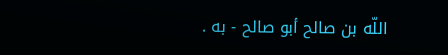اللّه بن صالح أبو صالح - به .